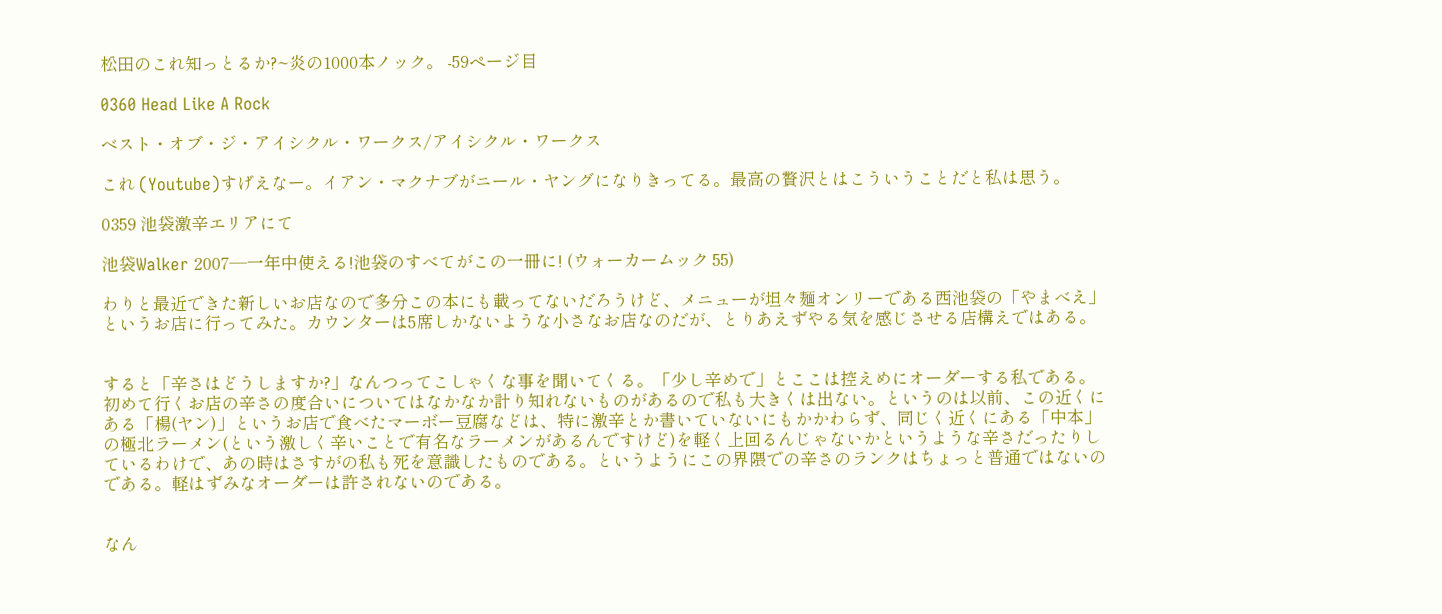松田のこれ知っとるか?~炎の1000本ノック。 -59ページ目

0360 Head Like A Rock

ベスト・オブ・ジ・アイシクル・ワークス/アイシクル・ワークス

これ (Youtube)すげえなー。イアン・マクナブがニール・ヤングになりきってる。最高の贅沢とはこういうことだと私は思う。

0359 池袋激辛エリアにて

池袋Walker 2007―一年中使える!池袋のすべてがこの一冊に! (ウォーカームック 55)

わりと最近できた新しいお店なので多分この本にも載ってないだろうけど、メニューが坦々麺オンリーである西池袋の「やまべえ」というお店に行ってみた。カウンターは5席しかないような小さなお店なのだが、とりあえずやる気を感じさせる店構えではある。


すると「辛さはどうしますか?」なんつってこしゃくな事を聞いてくる。「少し辛めで」とここは控えめにオーダーする私である。初めて行くお店の辛さの度合いについてはなかなか計り知れないものがあるので私も大きくは出ない。というのは以前、この近くにある「楊(ヤン)」というお店で食べたマーボー豆腐などは、特に激辛とか書いていないにもかかわらず、同じく近くにある「中本」の極北ラーメン(という激しく辛いことで有名なラーメンがあるんですけど)を軽く上回るんじゃないかというような辛さだったりしているわけで、あの時はさすがの私も死を意識したものである。というようにこの界隈での辛さのランクはちょっと普通ではないのである。軽はずみなオーダーは許されないのである。


なん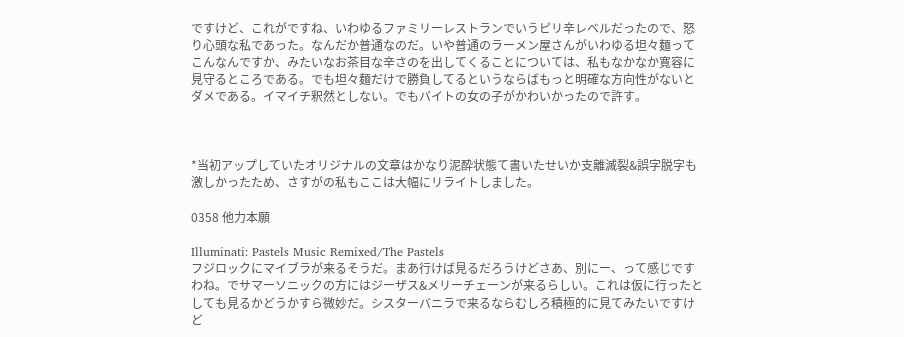ですけど、これがですね、いわゆるファミリーレストランでいうピリ辛レベルだったので、怒り心頭な私であった。なんだか普通なのだ。いや普通のラーメン屋さんがいわゆる坦々麺ってこんなんですか、みたいなお茶目な辛さのを出してくることについては、私もなかなか寛容に見守るところである。でも坦々麺だけで勝負してるというならばもっと明確な方向性がないとダメである。イマイチ釈然としない。でもバイトの女の子がかわいかったので許す。



*当初アップしていたオリジナルの文章はかなり泥酔状態て書いたせいか支離滅裂&誤字脱字も激しかったため、さすがの私もここは大幅にリライトしました。

0358 他力本願

Illuminati: Pastels Music Remixed/The Pastels
フジロックにマイブラが来るそうだ。まあ行けば見るだろうけどさあ、別にー、って感じですわね。でサマーソニックの方にはジーザス&メリーチェーンが来るらしい。これは仮に行ったとしても見るかどうかすら微妙だ。シスターバニラで来るならむしろ積極的に見てみたいですけど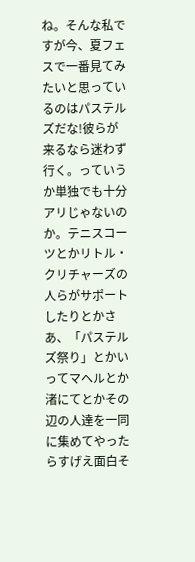ね。そんな私ですが今、夏フェスで一番見てみたいと思っているのはパステルズだな!彼らが来るなら迷わず行く。っていうか単独でも十分アリじゃないのか。テニスコーツとかリトル・クリチャーズの人らがサポートしたりとかさあ、「パステルズ祭り」とかいってマヘルとか渚にてとかその辺の人達を一同に集めてやったらすげえ面白そ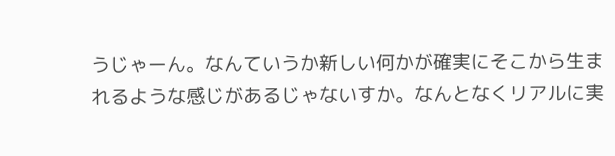うじゃーん。なんていうか新しい何かが確実にそこから生まれるような感じがあるじゃないすか。なんとなくリアルに実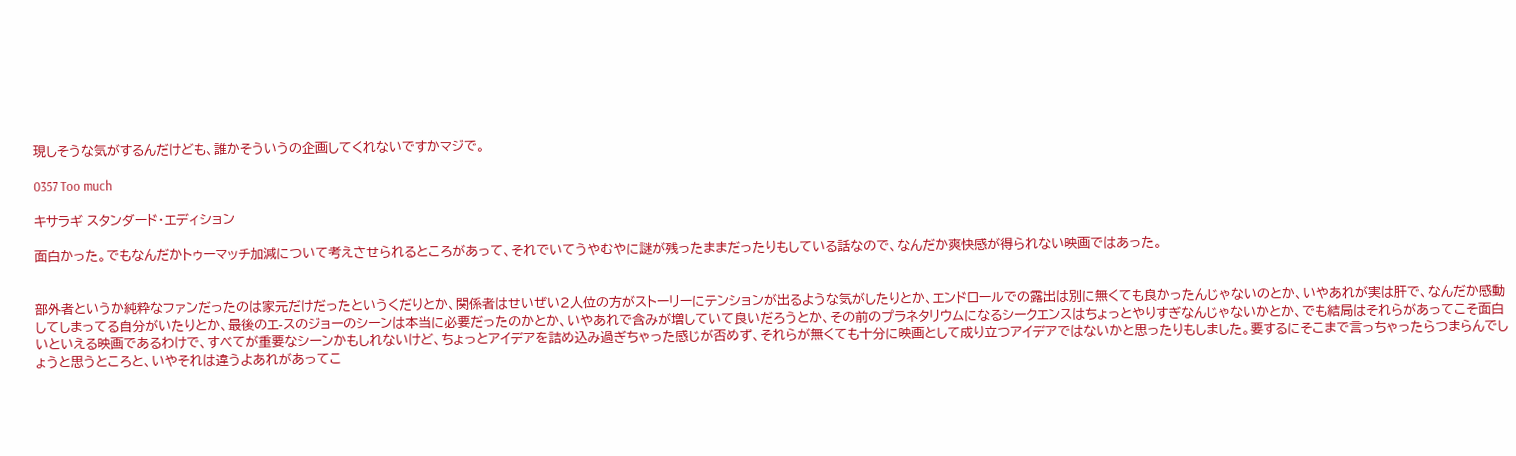現しそうな気がするんだけども、誰かそういうの企画してくれないですかマジで。

0357 Too much

キサラギ スタンダード・エディション

面白かった。でもなんだかトゥーマッチ加減について考えさせられるところがあって、それでいてうやむやに謎が残ったままだったりもしている話なので、なんだか爽快感が得られない映画ではあった。


部外者というか純粋なファンだったのは家元だけだったというくだりとか、関係者はせいぜい2人位の方がストーリーにテンションが出るような気がしたりとか、エンドロールでの露出は別に無くても良かったんじゃないのとか、いやあれが実は肝で、なんだか感動してしまってる自分がいたりとか、最後のエ-スのジョーのシーンは本当に必要だったのかとか、いやあれで含みが増していて良いだろうとか、その前のプラネタリウムになるシークエンスはちょっとやりすぎなんじゃないかとか、でも結局はそれらがあってこそ面白いといえる映画であるわけで、すべてが重要なシーンかもしれないけど、ちょっとアイデアを詰め込み過ぎちゃった感じが否めず、それらが無くても十分に映画として成り立つアイデアではないかと思ったりもしました。要するにそこまで言っちゃったらつまらんでしょうと思うところと、いやそれは違うよあれがあってこ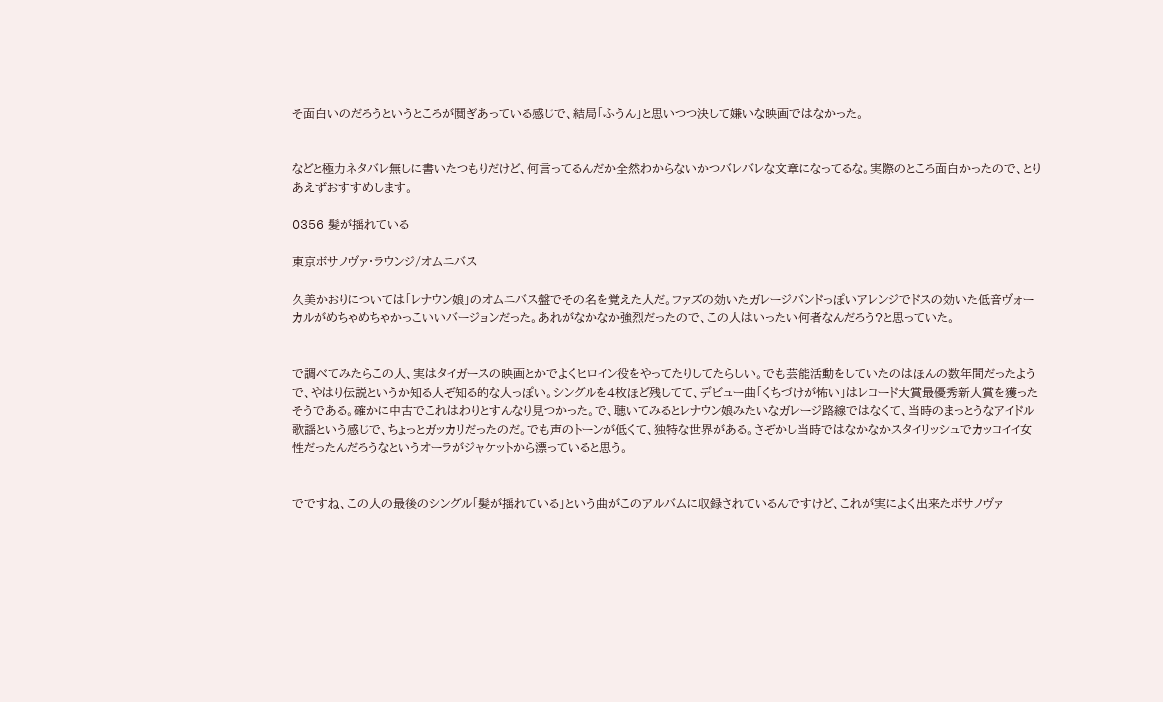そ面白いのだろうというところが鬩ぎあっている感じで、結局「ふうん」と思いつつ決して嫌いな映画ではなかった。


などと極力ネタバレ無しに書いたつもりだけど、何言ってるんだか全然わからないかつバレバレな文章になってるな。実際のところ面白かったので、とりあえずおすすめします。

0356 髪が揺れている

東京ボサノヴァ・ラウンジ/オムニバス

久美かおりについては「レナウン娘」のオムニバス盤でその名を覚えた人だ。ファズの効いたガレージバンドっぽいアレンジでドスの効いた低音ヴォーカルがめちゃめちゃかっこいいバージョンだった。あれがなかなか強烈だったので、この人はいったい何者なんだろう?と思っていた。


で調べてみたらこの人、実はタイガースの映画とかでよくヒロイン役をやってたりしてたらしい。でも芸能活動をしていたのはほんの数年間だったようで、やはり伝説というか知る人ぞ知る的な人っぽい。シングルを4枚ほど残してて、デビュー曲「くちづけが怖い」はレコード大賞最優秀新人賞を獲ったそうである。確かに中古でこれはわりとすんなり見つかった。で、聴いてみるとレナウン娘みたいなガレージ路線ではなくて、当時のまっとうなアイドル歌謡という感じで、ちょっとガッカリだったのだ。でも声のトーンが低くて、独特な世界がある。さぞかし当時ではなかなかスタイリッシュでカッコイイ女性だったんだろうなというオーラがジャケットから漂っていると思う。


でですね、この人の最後のシングル「髪が揺れている」という曲がこのアルバムに収録されているんですけど、これが実によく出来たボサノヴァ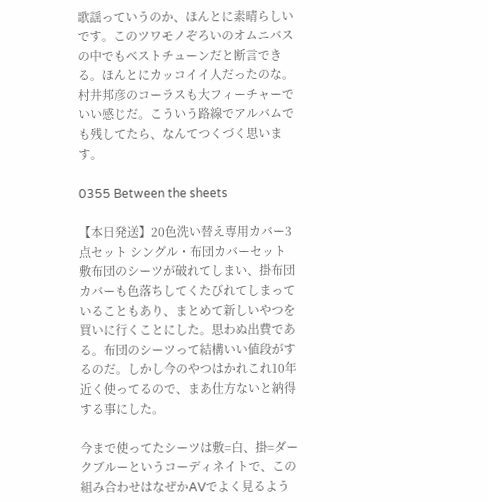歌謡っていうのか、ほんとに素晴らしいです。このツワモノぞろいのオムニバスの中でもベストチューンだと断言できる。ほんとにカッコイイ人だったのな。村井邦彦のコーラスも大フィーチャーでいい感じだ。こういう路線でアルバムでも残してたら、なんてつくづく思います。

0355 Between the sheets

【本日発送】20色洗い替え専用カバー3点セット シングル・布団カバーセット
敷布団のシーツが破れてしまい、掛布団カバーも色落ちしてくたびれてしまっていることもあり、まとめて新しいやつを買いに行くことにした。思わぬ出費である。布団のシーツって結構いい値段がするのだ。しかし今のやつはかれこれ10年近く使ってるので、まあ仕方ないと納得する事にした。

今まで使ってたシーツは敷=白、掛=ダークブルーというコーディネイトで、この組み合わせはなぜかAVでよく見るよう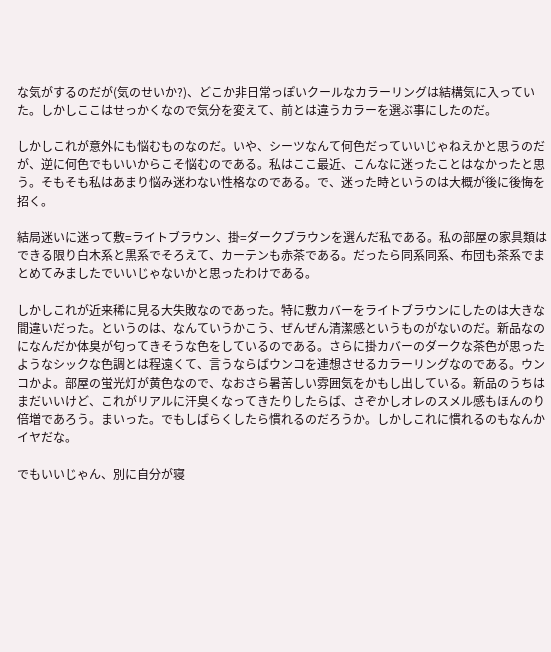な気がするのだが(気のせいか?)、どこか非日常っぽいクールなカラーリングは結構気に入っていた。しかしここはせっかくなので気分を変えて、前とは違うカラーを選ぶ事にしたのだ。

しかしこれが意外にも悩むものなのだ。いや、シーツなんて何色だっていいじゃねえかと思うのだが、逆に何色でもいいからこそ悩むのである。私はここ最近、こんなに迷ったことはなかったと思う。そもそも私はあまり悩み迷わない性格なのである。で、迷った時というのは大概が後に後悔を招く。

結局迷いに迷って敷=ライトブラウン、掛=ダークブラウンを選んだ私である。私の部屋の家具類はできる限り白木系と黒系でそろえて、カーテンも赤茶である。だったら同系同系、布団も茶系でまとめてみましたでいいじゃないかと思ったわけである。

しかしこれが近来稀に見る大失敗なのであった。特に敷カバーをライトブラウンにしたのは大きな間違いだった。というのは、なんていうかこう、ぜんぜん清潔感というものがないのだ。新品なのになんだか体臭が匂ってきそうな色をしているのである。さらに掛カバーのダークな茶色が思ったようなシックな色調とは程遠くて、言うならばウンコを連想させるカラーリングなのである。ウンコかよ。部屋の蛍光灯が黄色なので、なおさら暑苦しい雰囲気をかもし出している。新品のうちはまだいいけど、これがリアルに汗臭くなってきたりしたらば、さぞかしオレのスメル感もほんのり倍増であろう。まいった。でもしばらくしたら慣れるのだろうか。しかしこれに慣れるのもなんかイヤだな。

でもいいじゃん、別に自分が寝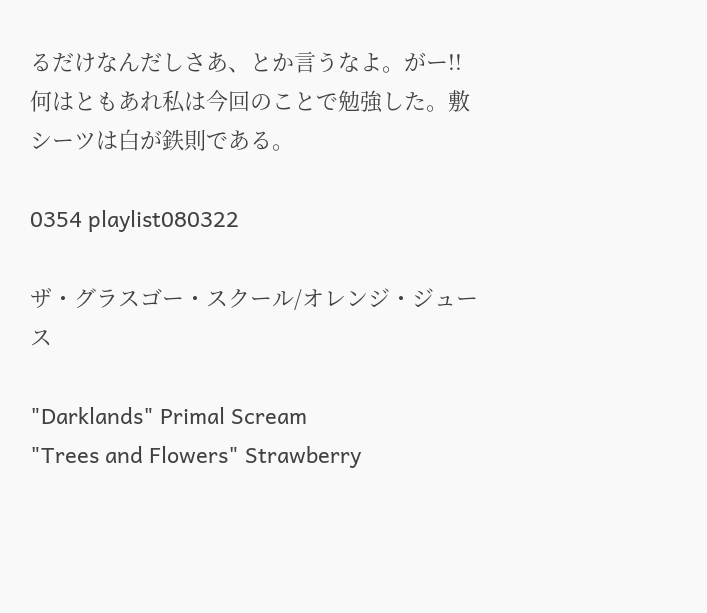るだけなんだしさあ、とか言うなよ。がー!!何はともあれ私は今回のことで勉強した。敷シーツは白が鉄則である。

0354 playlist080322

ザ・グラスゴー・スクール/オレンジ・ジュース

"Darklands" Primal Scream
"Trees and Flowers" Strawberry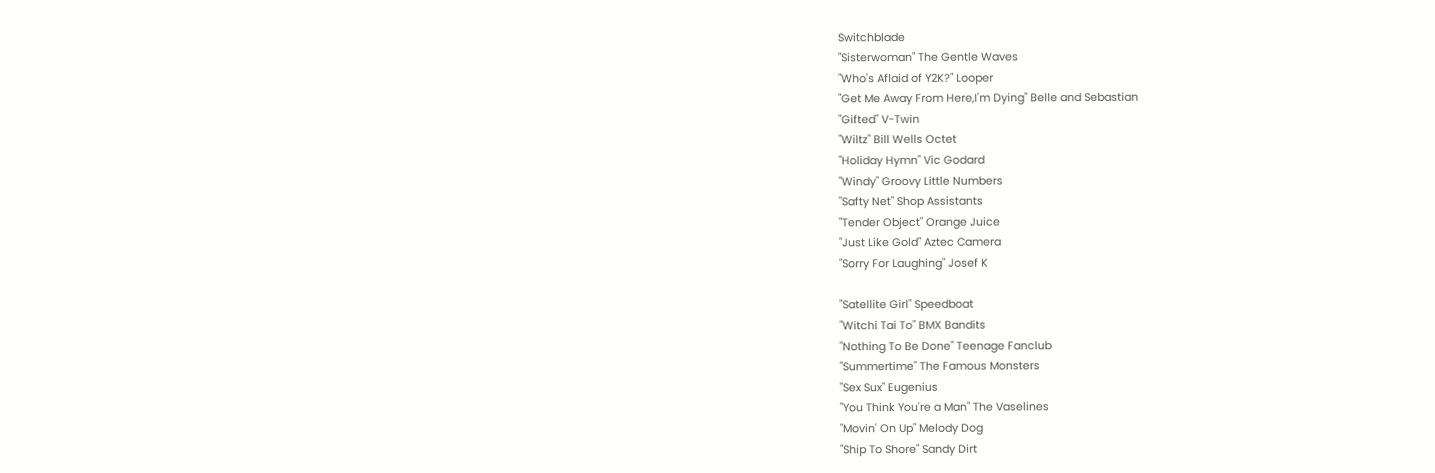Switchblade
"Sisterwoman" The Gentle Waves
"Who's Aflaid of Y2K?" Looper
"Get Me Away From Here,I'm Dying" Belle and Sebastian
"Gifted" V-Twin
"Wiltz" Bill Wells Octet
"Holiday Hymn" Vic Godard
"Windy" Groovy Little Numbers
"Safty Net" Shop Assistants
"Tender Object" Orange Juice
"Just Like Gold" Aztec Camera
"Sorry For Laughing" Josef K

"Satellite Girl" Speedboat
"Witchi Tai To" BMX Bandits
"Nothing To Be Done" Teenage Fanclub
"Summertime" The Famous Monsters
"Sex Sux" Eugenius
"You Think You're a Man" The Vaselines
"Movin' On Up" Melody Dog
"Ship To Shore" Sandy Dirt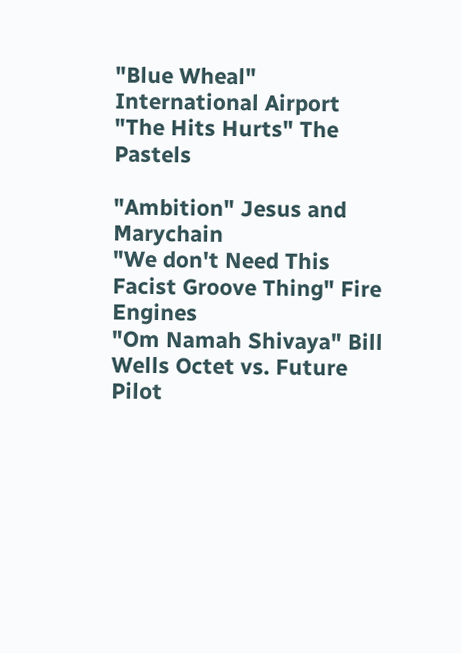"Blue Wheal" International Airport
"The Hits Hurts" The Pastels

"Ambition" Jesus and Marychain
"We don't Need This Facist Groove Thing" Fire Engines
"Om Namah Shivaya" Bill Wells Octet vs. Future Pilot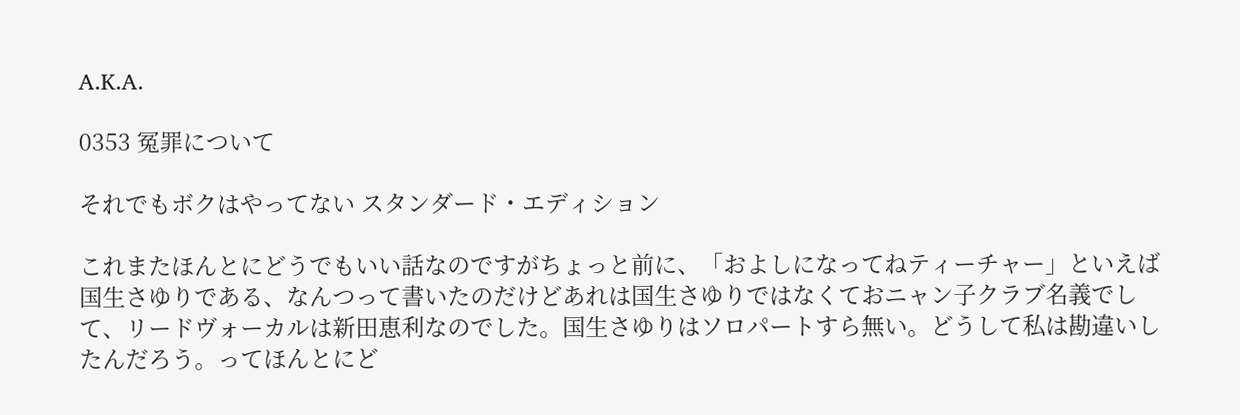A.K.A.

0353 冤罪について

それでもボクはやってない スタンダード・エディション

これまたほんとにどうでもいい話なのですがちょっと前に、「およしになってねティーチャー」といえば国生さゆりである、なんつって書いたのだけどあれは国生さゆりではなくておニャン子クラブ名義でして、リードヴォーカルは新田恵利なのでした。国生さゆりはソロパートすら無い。どうして私は勘違いしたんだろう。ってほんとにど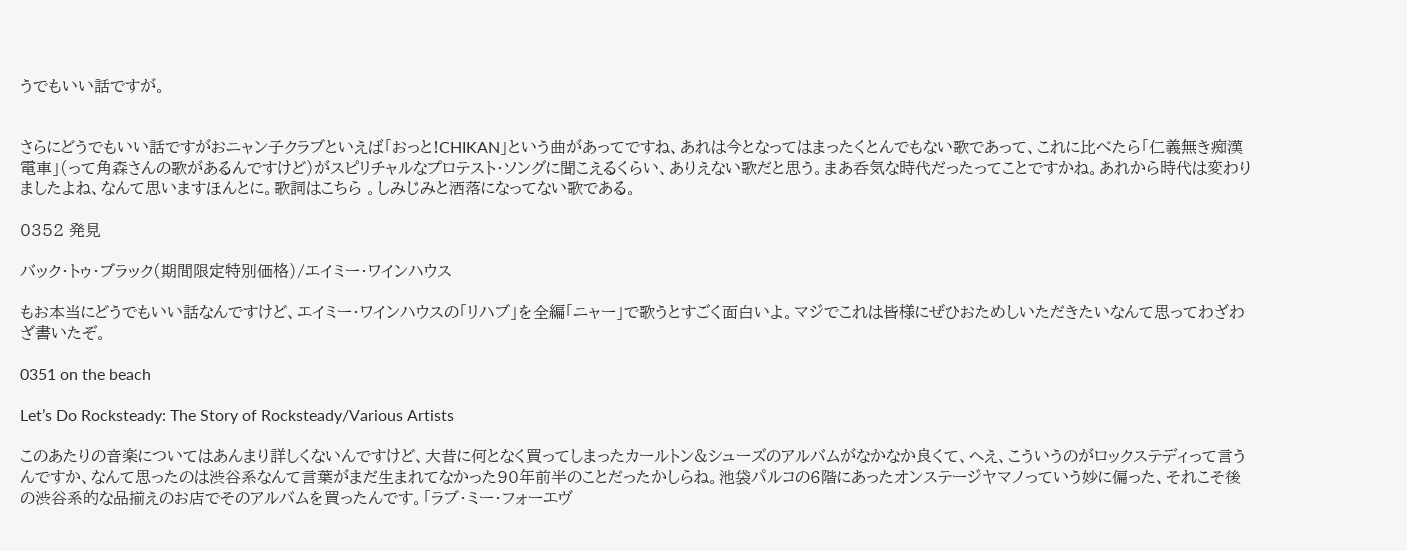うでもいい話ですが。


さらにどうでもいい話ですがおニャン子クラブといえば「おっと!CHIKAN」という曲があってですね、あれは今となってはまったくとんでもない歌であって、これに比べたら「仁義無き痴漢電車」(って角森さんの歌があるんですけど)がスピリチャルなプロテスト・ソングに聞こえるくらい、ありえない歌だと思う。まあ呑気な時代だったってことですかね。あれから時代は変わりましたよね、なんて思いますほんとに。歌詞はこちら 。しみじみと洒落になってない歌である。

0352 発見

バック・トゥ・ブラック(期間限定特別価格)/エイミー・ワインハウス

もお本当にどうでもいい話なんですけど、エイミー・ワインハウスの「リハブ」を全編「ニャー」で歌うとすごく面白いよ。マジでこれは皆様にぜひおためしいただきたいなんて思ってわざわざ書いたぞ。

0351 on the beach

Let’s Do Rocksteady: The Story of Rocksteady/Various Artists

このあたりの音楽についてはあんまり詳しくないんですけど、大昔に何となく買ってしまったカールトン&シューズのアルバムがなかなか良くて、へえ、こういうのがロックステディって言うんですか、なんて思ったのは渋谷系なんて言葉がまだ生まれてなかった90年前半のことだったかしらね。池袋パルコの6階にあったオンステージヤマノっていう妙に偏った、それこそ後の渋谷系的な品揃えのお店でそのアルバムを買ったんです。「ラブ・ミー・フォーエヴ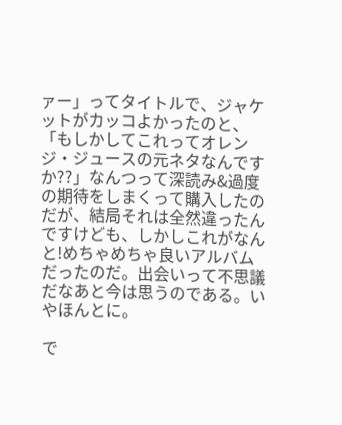ァー」ってタイトルで、ジャケットがカッコよかったのと、「もしかしてこれってオレンジ・ジュースの元ネタなんですか??」なんつって深読み&過度の期待をしまくって購入したのだが、結局それは全然違ったんですけども、しかしこれがなんと!めちゃめちゃ良いアルバムだったのだ。出会いって不思議だなあと今は思うのである。いやほんとに。

で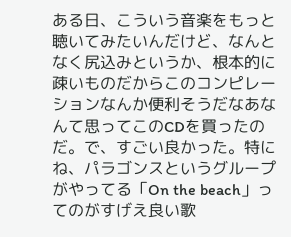ある日、こういう音楽をもっと聴いてみたいんだけど、なんとなく尻込みというか、根本的に疎いものだからこのコンピレーションなんか便利そうだなあなんて思ってこのCDを買ったのだ。で、すごい良かった。特にね、パラゴンスというグループがやってる「On the beach」ってのがすげえ良い歌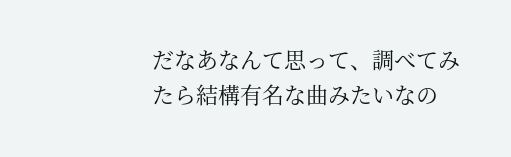だなあなんて思って、調べてみたら結構有名な曲みたいなの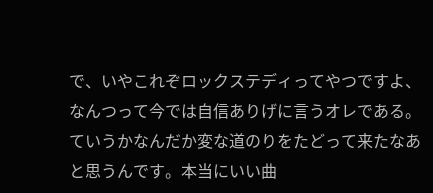で、いやこれぞロックステディってやつですよ、なんつって今では自信ありげに言うオレである。ていうかなんだか変な道のりをたどって来たなあと思うんです。本当にいい曲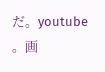だ。youtube 。画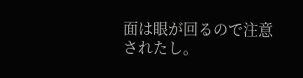面は眼が回るので注意されたし。